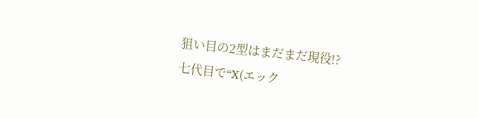狙い目の2型はまだまだ現役!?
七代目で“X(エック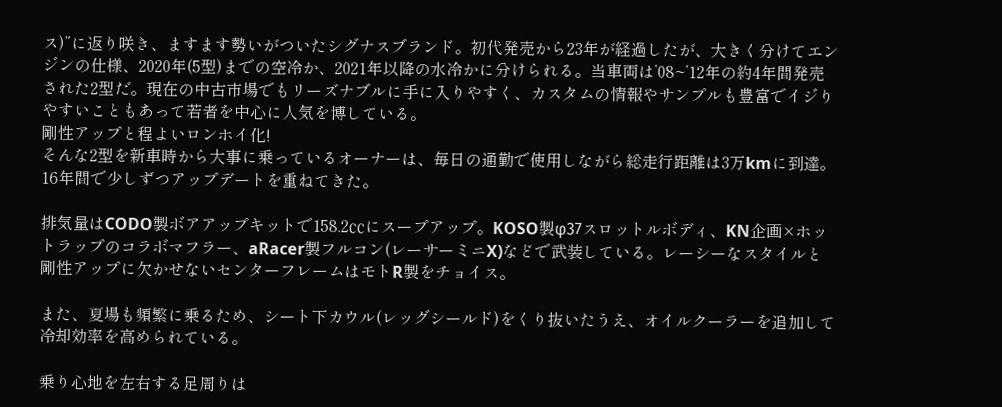ス)”に返り咲き、ますます勢いがついたシグナスブランド。初代発売から23年が経過したが、大きく分けてエンジンの仕様、2020年(5型)までの空冷か、2021年以降の水冷かに分けられる。当車両は’08~’12年の約4年間発売された2型だ。現在の中古市場でもリーズナブルに手に入りやすく、カスタムの情報やサンプルも豊富でイジりやすいこともあって若者を中心に人気を博している。
剛性アップと程よいロンホイ化!
そんな2型を新車時から大事に乗っているオーナーは、毎日の通勤で使用しながら総走行距離は3万kmに到達。16年間で少しずつアップデートを重ねてきた。

排気量はCODO製ボアアップキットで158.2㏄にスープアップ。KOSO製φ37スロットルボディ、KN企画×ホットラップのコラボマフラー、aRacer製フルコン(レーサーミニX)などで武装している。レーシーなスタイルと剛性アップに欠かせないセンターフレームはモトR製をチョイス。

また、夏場も頻繁に乗るため、シート下カウル(レッグシールド)をくり抜いたうえ、オイルクーラーを追加して冷却効率を高められている。

乗り心地を左右する足周りは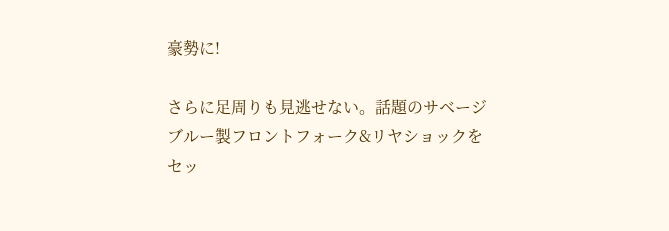豪勢に!

さらに足周りも見逃せない。話題のサベージブルー製フロントフォーク&リヤショックをセッ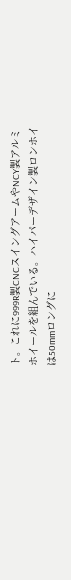ト。これに999R製CNCスイングアームやNCY製アルミホイールを組んでいる。ハイパーデザイン製ロンホイは50mmロングに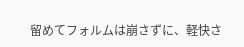留めてフォルムは崩さずに、軽快さ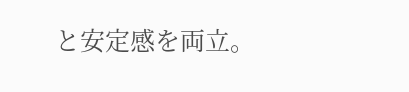と安定感を両立。